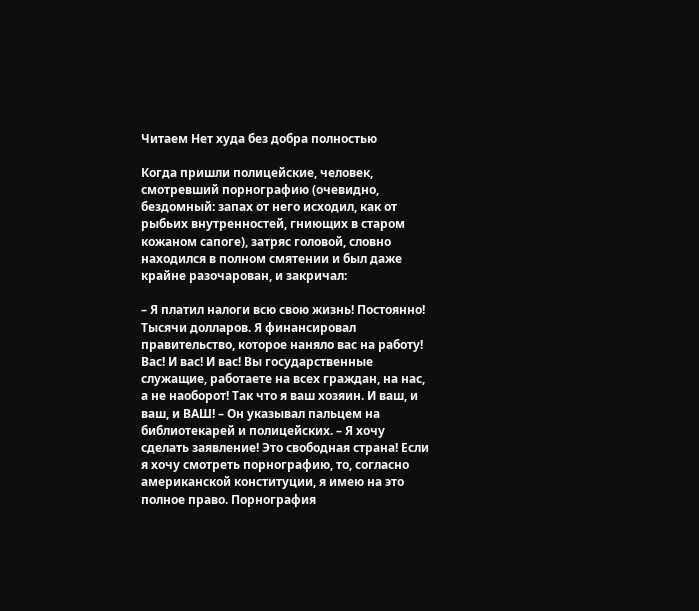Читаем Нет худа без добра полностью

Когда пришли полицейские, человек, смотревший порнографию (очевидно, бездомный: запах от него исходил, как от рыбьих внутренностей, гниющих в старом кожаном сапоге), затряс головой, словно находился в полном смятении и был даже крайне разочарован, и закричал:

– Я платил налоги всю свою жизнь! Постоянно! Тысячи долларов. Я финансировал правительство, которое наняло вас на работу! Вас! И вас! И вас! Вы государственные служащие, работаете на всех граждан, на нас, а не наоборот! Так что я ваш хозяин. И ваш, и ваш, и ВАШ! – Он указывал пальцем на библиотекарей и полицейских. – Я хочу сделать заявление! Это свободная страна! Если я хочу смотреть порнографию, то, согласно американской конституции, я имею на это полное право. Порнография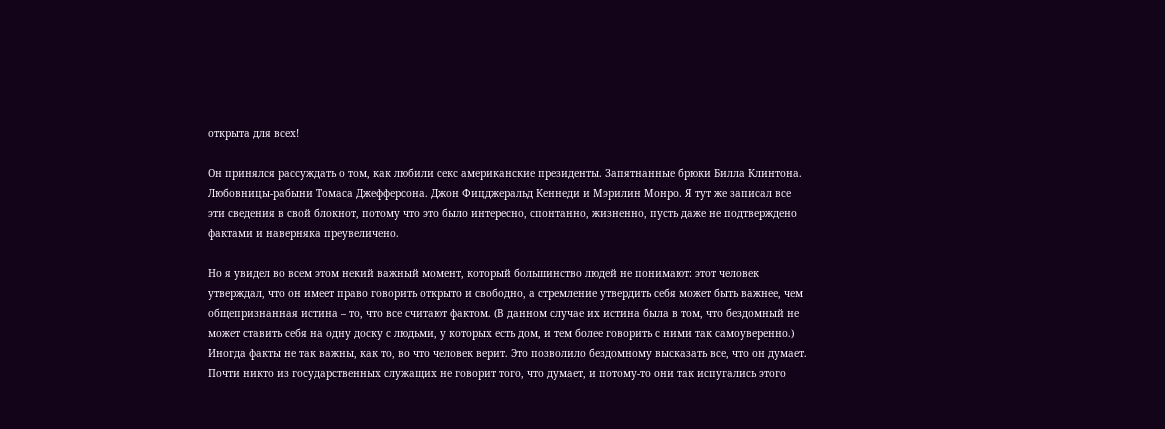открыта для всех!

Он принялся рассуждать о том, как любили секс американские президенты. Запятнанные брюки Билла Клинтона. Любовницы-рабыни Томаса Джефферсона. Джон Фицджеральд Кеннеди и Мэрилин Монро. Я тут же записал все эти сведения в свой блокнот, потому что это было интересно, спонтанно, жизненно, пусть даже не подтверждено фактами и наверняка преувеличено.

Но я увидел во всем этом некий важный момент, который большинство людей не понимают: этот человек утверждал, что он имеет право говорить открыто и свободно, а стремление утвердить себя может быть важнее, чем общепризнанная истина – то, что все считают фактом. (В данном случае их истина была в том, что бездомный не может ставить себя на одну доску с людьми, у которых есть дом, и тем более говорить с ними так самоуверенно.) Иногда факты не так важны, как то, во что человек верит. Это позволило бездомному высказать все, что он думает. Почти никто из государственных служащих не говорит того, что думает, и потому-то они так испугались этого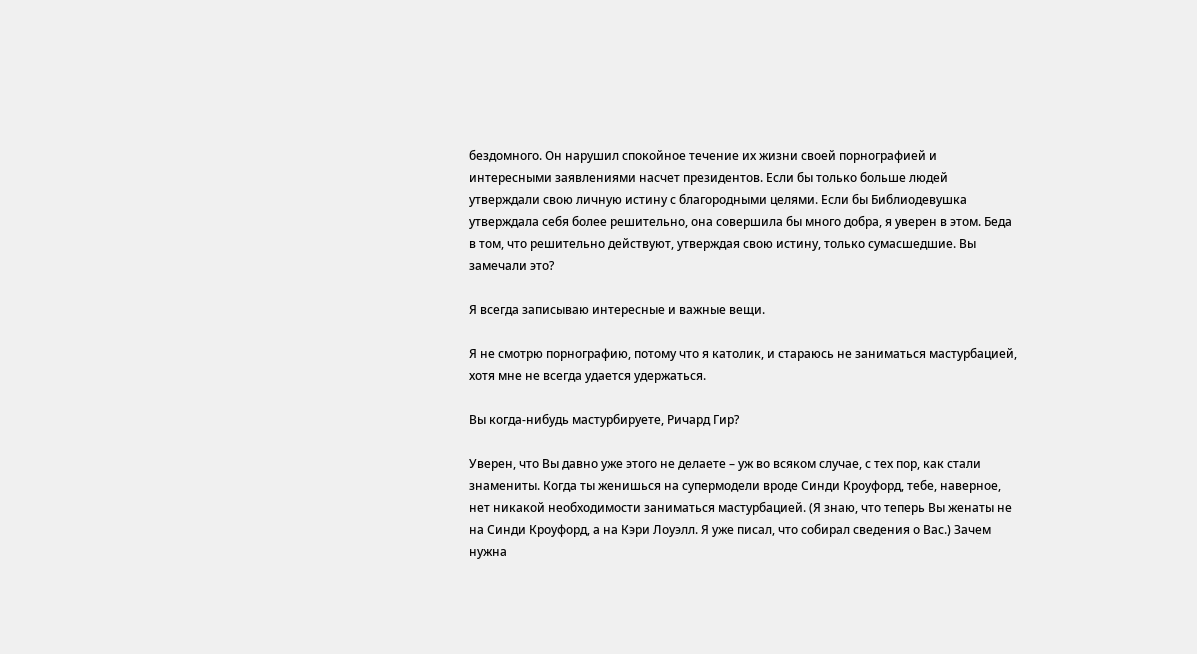бездомного. Он нарушил спокойное течение их жизни своей порнографией и интересными заявлениями насчет президентов. Если бы только больше людей утверждали свою личную истину с благородными целями. Если бы Библиодевушка утверждала себя более решительно, она совершила бы много добра, я уверен в этом. Беда в том, что решительно действуют, утверждая свою истину, только сумасшедшие. Вы замечали это?

Я всегда записываю интересные и важные вещи.

Я не смотрю порнографию, потому что я католик, и стараюсь не заниматься мастурбацией, хотя мне не всегда удается удержаться.

Вы когда-нибудь мастурбируете, Ричард Гир?

Уверен, что Вы давно уже этого не делаете – уж во всяком случае, с тех пор, как стали знамениты. Когда ты женишься на супермодели вроде Синди Кроуфорд, тебе, наверное, нет никакой необходимости заниматься мастурбацией. (Я знаю, что теперь Вы женаты не на Синди Кроуфорд, а на Кэри Лоуэлл. Я уже писал, что собирал сведения о Вас.) Зачем нужна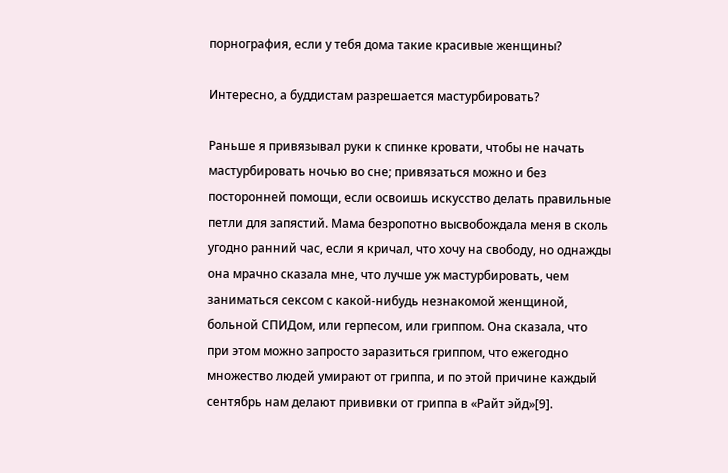порнография, если у тебя дома такие красивые женщины?

Интересно, а буддистам разрешается мастурбировать?

Раньше я привязывал руки к спинке кровати, чтобы не начать мастурбировать ночью во сне; привязаться можно и без посторонней помощи, если освоишь искусство делать правильные петли для запястий. Мама безропотно высвобождала меня в сколь угодно ранний час, если я кричал, что хочу на свободу, но однажды она мрачно сказала мне, что лучше уж мастурбировать, чем заниматься сексом с какой-нибудь незнакомой женщиной, больной СПИДом, или герпесом, или гриппом. Она сказала, что при этом можно запросто заразиться гриппом, что ежегодно множество людей умирают от гриппа, и по этой причине каждый сентябрь нам делают прививки от гриппа в «Райт эйд»[9].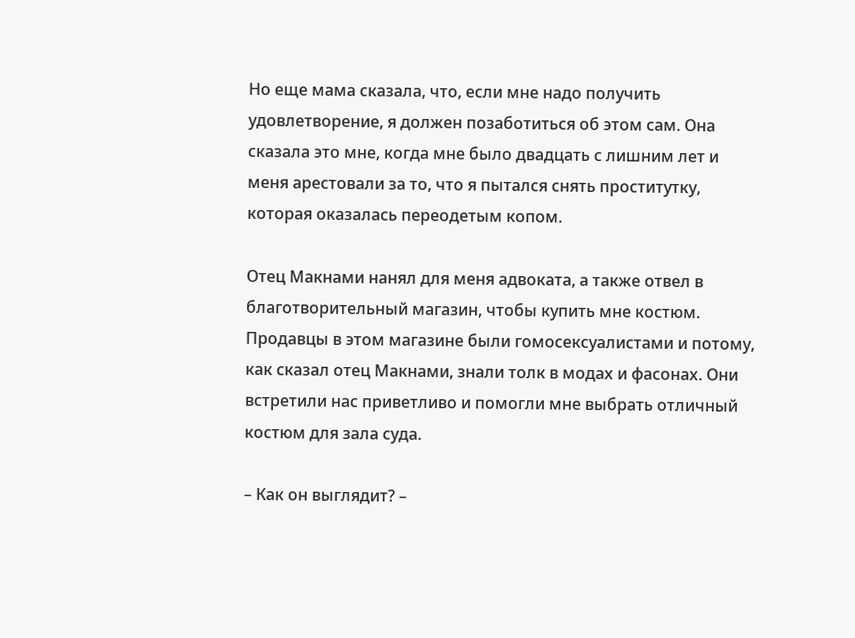Но еще мама сказала, что, если мне надо получить удовлетворение, я должен позаботиться об этом сам. Она сказала это мне, когда мне было двадцать с лишним лет и меня арестовали за то, что я пытался снять проститутку, которая оказалась переодетым копом.

Отец Макнами нанял для меня адвоката, а также отвел в благотворительный магазин, чтобы купить мне костюм. Продавцы в этом магазине были гомосексуалистами и потому, как сказал отец Макнами, знали толк в модах и фасонах. Они встретили нас приветливо и помогли мне выбрать отличный костюм для зала суда.

– Как он выглядит? –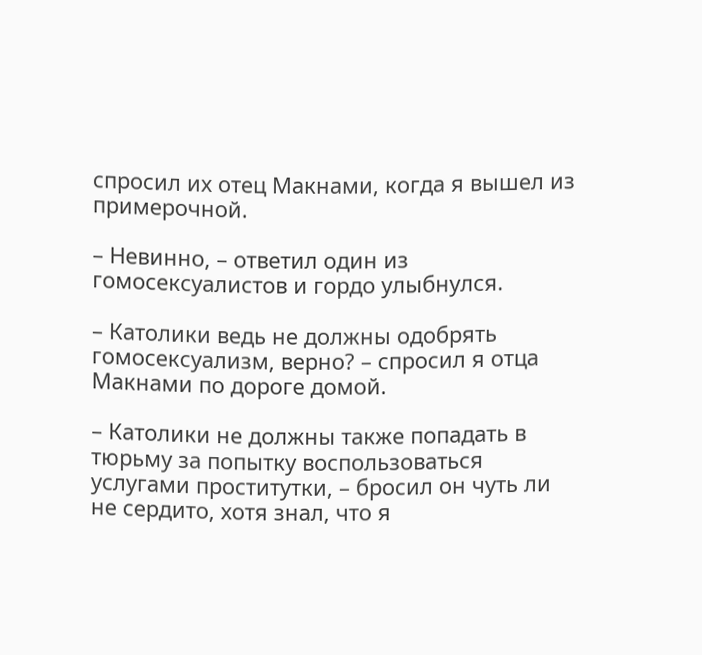спросил их отец Макнами, когда я вышел из примерочной.

– Невинно, – ответил один из гомосексуалистов и гордо улыбнулся.

– Католики ведь не должны одобрять гомосексуализм, верно? – спросил я отца Макнами по дороге домой.

– Католики не должны также попадать в тюрьму за попытку воспользоваться услугами проститутки, – бросил он чуть ли не сердито, хотя знал, что я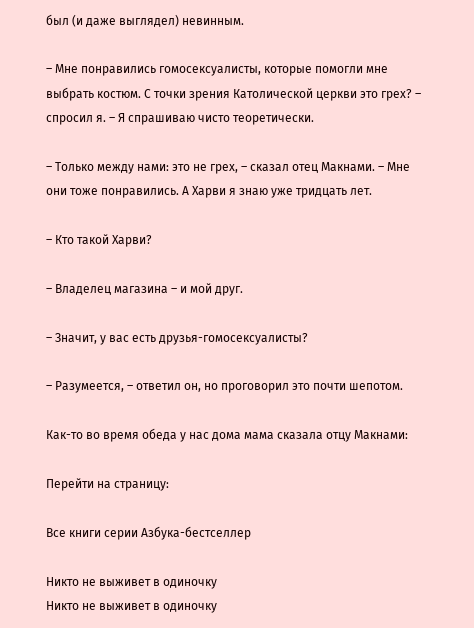был (и даже выглядел) невинным.

– Мне понравились гомосексуалисты, которые помогли мне выбрать костюм. С точки зрения Католической церкви это грех? – спросил я. – Я спрашиваю чисто теоретически.

– Только между нами: это не грех, – сказал отец Макнами. – Мне они тоже понравились. А Харви я знаю уже тридцать лет.

– Кто такой Харви?

– Владелец магазина – и мой друг.

– Значит, у вас есть друзья-гомосексуалисты?

– Разумеется, – ответил он, но проговорил это почти шепотом.

Как-то во время обеда у нас дома мама сказала отцу Макнами:

Перейти на страницу:

Все книги серии Азбука-бестселлер

Никто не выживет в одиночку
Никто не выживет в одиночку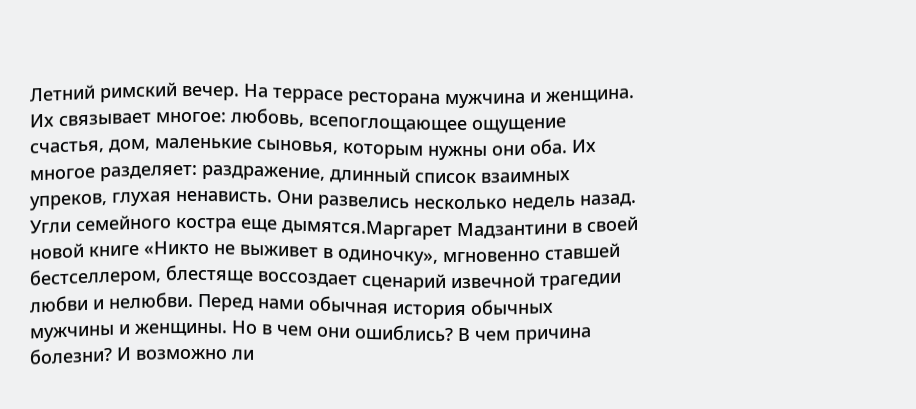Летний римский вечер. На террасе ресторана мужчина и женщина. Их связывает многое: любовь, всепоглощающее ощущение счастья, дом, маленькие сыновья, которым нужны они оба. Их многое разделяет: раздражение, длинный список взаимных упреков, глухая ненависть. Они развелись несколько недель назад. Угли семейного костра еще дымятся.Маргарет Мадзантини в своей новой книге «Никто не выживет в одиночку», мгновенно ставшей бестселлером, блестяще воссоздает сценарий извечной трагедии любви и нелюбви. Перед нами обычная история обычных мужчины и женщины. Но в чем они ошиблись? В чем причина болезни? И возможно ли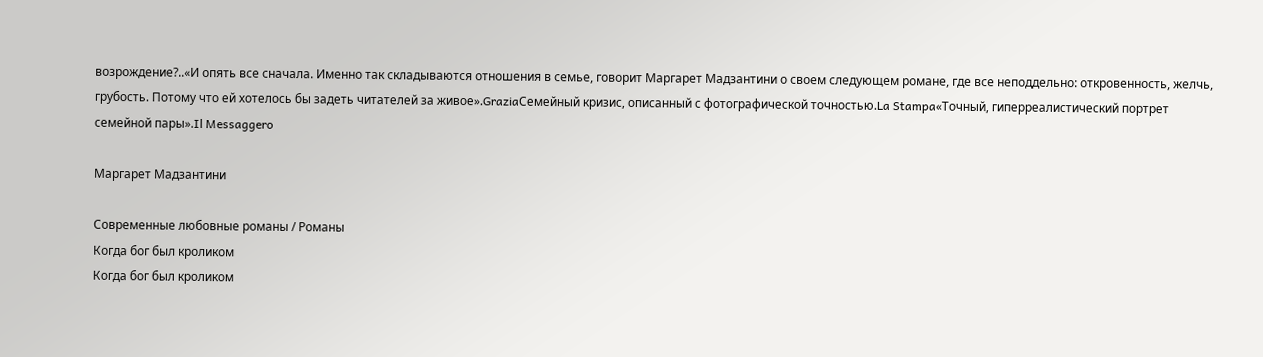возрождение?..«И опять все сначала. Именно так складываются отношения в семье, говорит Маргарет Мадзантини о своем следующем романе, где все неподдельно: откровенность, желчь, грубость. Потому что ей хотелось бы задеть читателей за живое».GraziaСемейный кризис, описанный с фотографической точностью.La Stampa«Точный, гиперреалистический портрет семейной пары».Il Messaggero

Маргарет Мадзантини

Современные любовные романы / Романы
Когда бог был кроликом
Когда бог был кроликом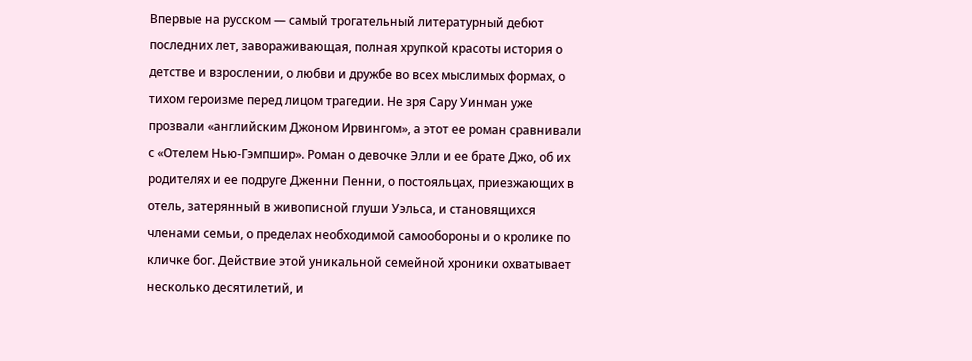Впервые на русском — самый трогательный литературный дебют последних лет, завораживающая, полная хрупкой красоты история о детстве и взрослении, о любви и дружбе во всех мыслимых формах, о тихом героизме перед лицом трагедии. Не зря Сару Уинман уже прозвали «английским Джоном Ирвингом», а этот ее роман сравнивали с «Отелем Нью-Гэмпшир». Роман о девочке Элли и ее брате Джо, об их родителях и ее подруге Дженни Пенни, о постояльцах, приезжающих в отель, затерянный в живописной глуши Уэльса, и становящихся членами семьи, о пределах необходимой самообороны и о кролике по кличке бог. Действие этой уникальной семейной хроники охватывает несколько десятилетий, и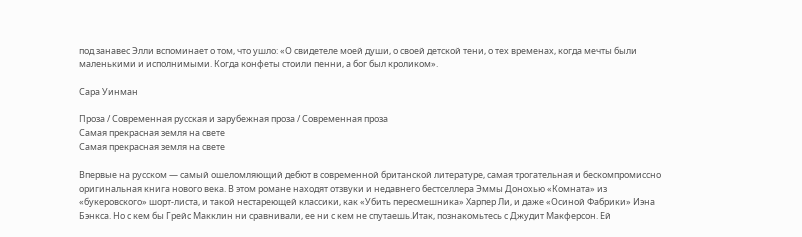под занавес Элли вспоминает о том, что ушло: «О свидетеле моей души, о своей детской тени, о тех временах, когда мечты были маленькими и исполнимыми. Когда конфеты стоили пенни, а бог был кроликом».

Сара Уинман

Проза / Современная русская и зарубежная проза / Современная проза
Самая прекрасная земля на свете
Самая прекрасная земля на свете

Впервые на русском — самый ошеломляющий дебют в современной британской литературе, самая трогательная и бескомпромиссно оригинальная книга нового века. В этом романе находят отзвуки и недавнего бестселлера Эммы Донохью «Комната» из «букеровского» шорт-листа, и такой нестареющей классики, как «Убить пересмешника» Харпер Ли, и даже «Осиной Фабрики» Иэна Бэнкса. Но с кем бы Грейс Макклин ни сравнивали, ее ни с кем не спутаешь.Итак, познакомьтесь с Джудит Макферсон. Ей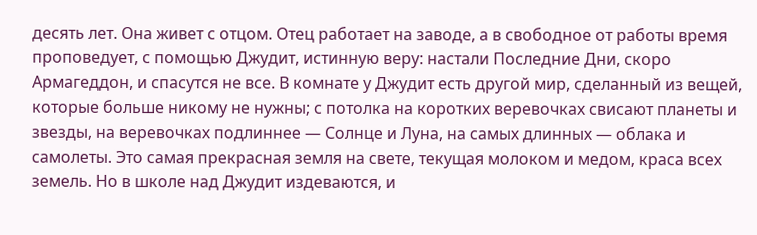десять лет. Она живет с отцом. Отец работает на заводе, а в свободное от работы время проповедует, с помощью Джудит, истинную веру: настали Последние Дни, скоро Армагеддон, и спасутся не все. В комнате у Джудит есть другой мир, сделанный из вещей, которые больше никому не нужны; с потолка на коротких веревочках свисают планеты и звезды, на веревочках подлиннее — Солнце и Луна, на самых длинных — облака и самолеты. Это самая прекрасная земля на свете, текущая молоком и медом, краса всех земель. Но в школе над Джудит издеваются, и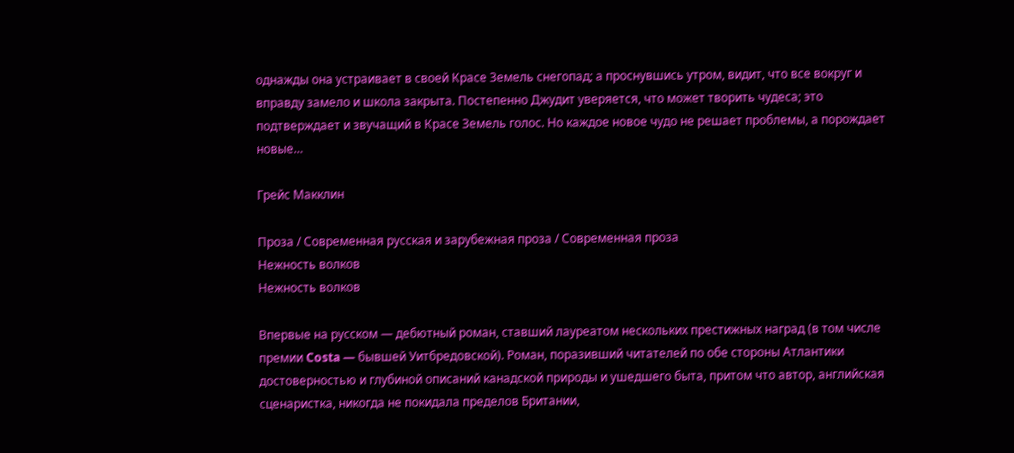однажды она устраивает в своей Красе Земель снегопад; а проснувшись утром, видит, что все вокруг и вправду замело и школа закрыта. Постепенно Джудит уверяется, что может творить чудеса; это подтверждает и звучащий в Красе Земель голос. Но каждое новое чудо не решает проблемы, а порождает новые…

Грейс Макклин

Проза / Современная русская и зарубежная проза / Современная проза
Нежность волков
Нежность волков

Впервые на русском — дебютный роман, ставший лауреатом нескольких престижных наград (в том числе премии Costa — бывшей Уитбредовской). Роман, поразивший читателей по обе стороны Атлантики достоверностью и глубиной описаний канадской природы и ушедшего быта, притом что автор, английская сценаристка, никогда не покидала пределов Британии,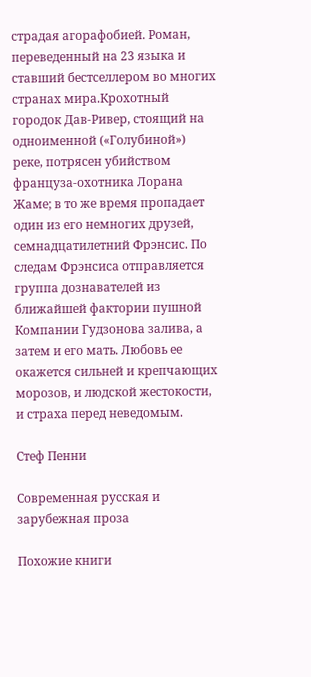страдая агорафобией. Роман, переведенный на 23 языка и ставший бестселлером во многих странах мира.Крохотный городок Дав-Ривер, стоящий на одноименной («Голубиной») реке, потрясен убийством француза-охотника Лорана Жаме; в то же время пропадает один из его немногих друзей, семнадцатилетний Фрэнсис. По следам Фрэнсиса отправляется группа дознавателей из ближайшей фактории пушной Компании Гудзонова залива, а затем и его мать. Любовь ее окажется сильней и крепчающих морозов, и людской жестокости, и страха перед неведомым.

Стеф Пенни

Современная русская и зарубежная проза

Похожие книги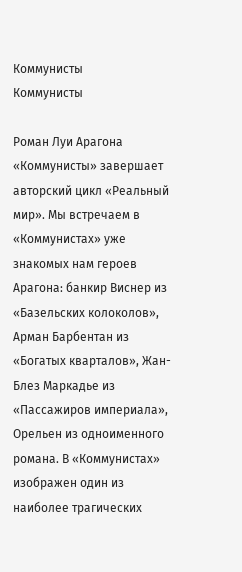Коммунисты
Коммунисты

Роман Луи Арагона «Коммунисты» завершает авторский цикл «Реальный мир». Мы встречаем в «Коммунистах» уже знакомых нам героев Арагона: банкир Виснер из «Базельских колоколов», Арман Барбентан из «Богатых кварталов», Жан-Блез Маркадье из «Пассажиров империала», Орельен из одноименного романа. В «Коммунистах» изображен один из наиболее трагических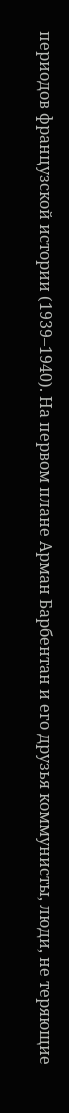периодов французской истории (1939–1940). На первом плане Арман Барбентан и его друзья коммунисты, люди, не теряющие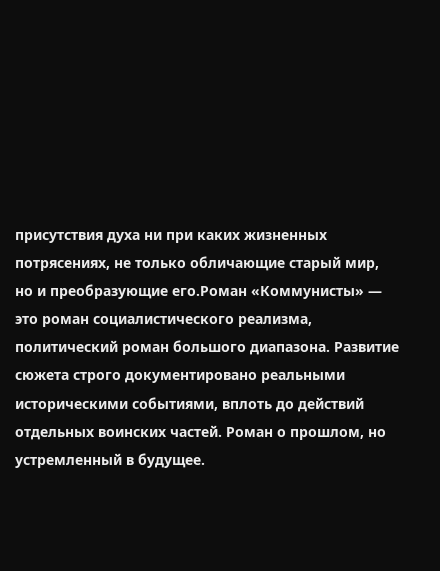присутствия духа ни при каких жизненных потрясениях, не только обличающие старый мир, но и преобразующие его.Роман «Коммунисты» — это роман социалистического реализма, политический роман большого диапазона. Развитие сюжета строго документировано реальными историческими событиями, вплоть до действий отдельных воинских частей. Роман о прошлом, но устремленный в будущее.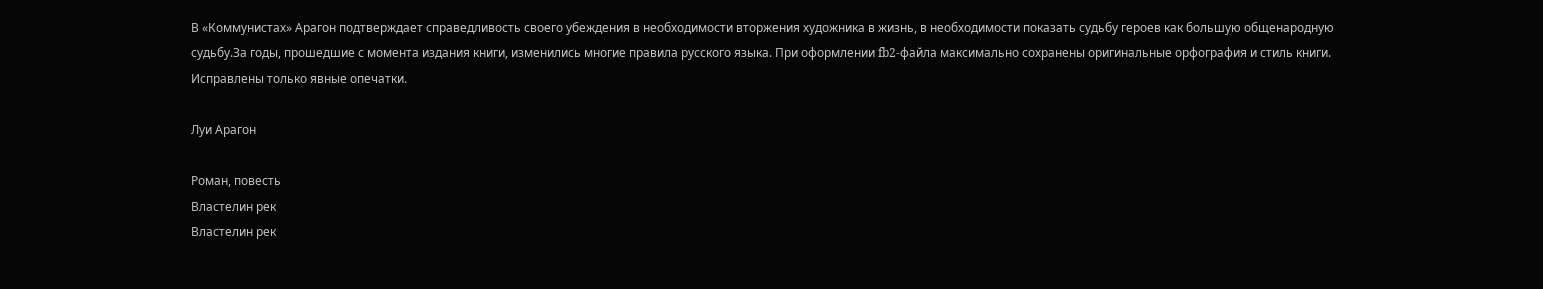В «Коммунистах» Арагон подтверждает справедливость своего убеждения в необходимости вторжения художника в жизнь, в необходимости показать судьбу героев как большую общенародную судьбу.За годы, прошедшие с момента издания книги, изменились многие правила русского языка. При оформлении fb2-файла максимально сохранены оригинальные орфография и стиль книги. Исправлены только явные опечатки.

Луи Арагон

Роман, повесть
Властелин рек
Властелин рек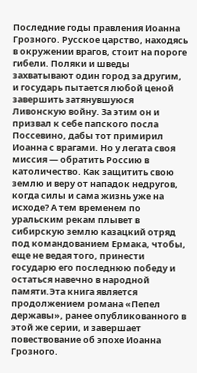Последние годы правления Иоанна Грозного. Русское царство, находясь в окружении врагов, стоит на пороге гибели. Поляки и шведы захватывают один город за другим, и государь пытается любой ценой завершить затянувшуюся Ливонскую войну. За этим он и призвал к себе папского посла Поссевино, дабы тот примирил Иоанна с врагами. Но у легата своя миссия — обратить Россию в католичество. Как защитить свою землю и веру от нападок недругов, когда силы и сама жизнь уже на исходе? А тем временем по уральским рекам плывет в сибирскую землю казацкий отряд под командованием Ермака, чтобы, еще не ведая того, принести государю его последнюю победу и остаться навечно в народной памяти.Эта книга является продолжением романа «Пепел державы», ранее опубликованного в этой же серии, и завершает повествование об эпохе Иоанна Грозного.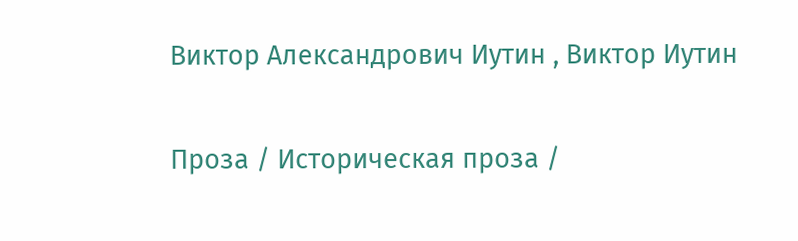Виктор Александрович Иутин , Виктор Иутин

Проза / Историческая проза /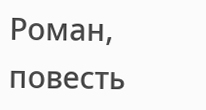Роман, повесть